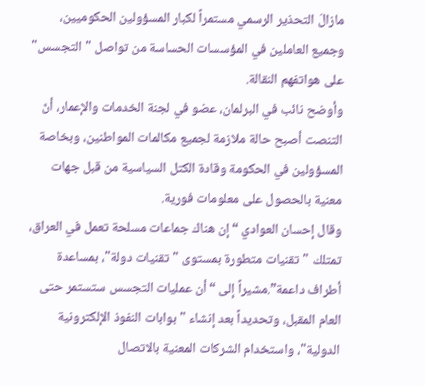مازالَ التحذير الرسمي مستمراً لكبار المسؤولين الحكوميين، وجميع العاملين في المؤسسات الحساسة من تواصل "التجسس" على هواتفهم النقالة.
وأوضح نائب في البرلمان، عضو في لجنة الخدمات والإعمار، أنّ التنصت أصبح حالة ملازمة لجميع مكالمات المواطنين، وبخاصة المسؤولين في الحكومة وقادة الكتل السياسية من قبل جهات معنية بالحصول على معلومات فورية.
وقال إحسان العوادي “إن هناك جماعات مسلحة تعمل في العراق، تمتلك "تقنيات متطورة بمستوى "تقنيات دولة"، بمساعدة أطراف داعمة”.مشيراً إلى “أن عمليات التجسس ستستمر حتى العام المقبل، وتحديداً بعد إنشاء "بوابات النفوذ الإلكترونية الدولية"، واستخدام الشركات المعنية بالاتصال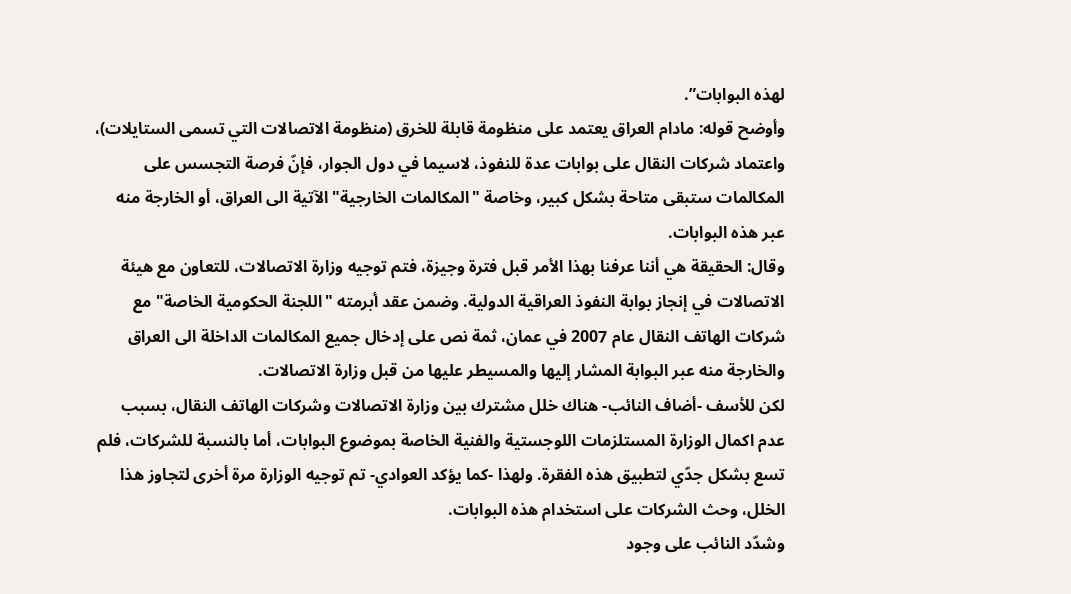لهذه البوابات”.
وأوضح قوله: مادام العراق يعتمد على منظومة قابلة للخرق (منظومة الاتصالات التي تسمى الستايلات)، واعتماد شركات النقال على بوابات عدة للنفوذ، لاسيما في دول الجوار، فإنّ فرصة التجسس على المكالمات ستبقى متاحة بشكل كبير، وخاصة "المكالمات الخارجية" الآتية الى العراق، أو الخارجة منه عبر هذه البوابات.
وقال: الحقيقة هي أننا عرفنا بهذا الأمر قبل فترة وجيزة، فتم توجيه وزارة الاتصالات، للتعاون مع هيئة الاتصالات في إنجاز بوابة النفوذ العراقية الدولية. وضمن عقد أبرمته "اللجنة الحكومية الخاصة" مع شركات الهاتف النقال عام 2007 في عمان، ثمة نص على إدخال جميع المكالمات الداخلة الى العراق والخارجة منه عبر البوابة المشار إليها والمسيطر عليها من قبل وزارة الاتصالات.
لكن للأسف -أضاف النائب- هناك خلل مشترك بين وزارة الاتصالات وشركات الهاتف النقال، بسبب عدم اكمال الوزارة المستلزمات اللوجستية والفنية الخاصة بموضوع البوابات، أما بالنسبة للشركات، فلم تسع بشكل جدّي لتطبيق هذه الفقرة. ولهذا -كما يؤكد العوادي- تم توجيه الوزارة مرة أخرى لتجاوز هذا الخلل، وحث الشركات على استخدام هذه البوابات.
وشدّد النائب على وجود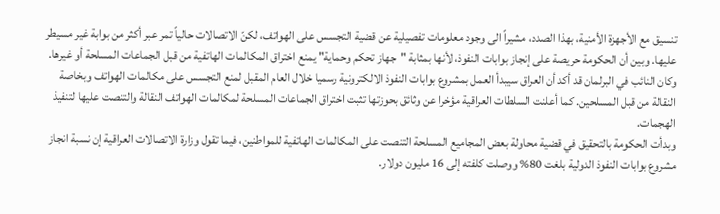تنسيق مع الأجهزة الأمنية، بهذا الصدد، مشيراً الى وجود معلومات تفصيلية عن قضية التجسس على الهواتف، لكنّ الاتصالات حالياً تمر عبر أكثر من بوابة غير مسيطر عليها. وبين أن الحكومة حريصة على إنجاز بوابات النفوذ، لأنها بمثابة "جهاز تحكم وحماية" يمنع اختراق المكالمات الهاتفية من قبل الجماعات المسلحة أو غيرها.
وكان النائب في البرلمان قد أكد أن العراق سيبدأ العمل بمشروع بوابات النفوذ الالكترونية رسميا خلال العام المقبل لمنع التجسس على مكالمات الهواتف وبخاصة النقالة من قبل المسلحين. كما أعلنت السلطات العراقية مؤخرا عن وثائق بحوزتها تثبت اختراق الجماعات المسلحة لمكالمات الهواتف النقالة والتنصت عليها لتنفيذ الهجمات.
وبدأت الحكومة بالتحقيق في قضية محاولة بعض المجاميع المسلحة التنصت على المكالمات الهاتفية للمواطنين، فيما تقول وزارة الاتصالات العراقية إن نسبة انجاز مشروع بوابات النفوذ الدولية بلغت 80% ووصلت كلفته إلى 16 مليون دولار.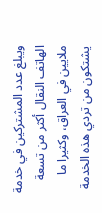ويبلغ عدد المشتركين في خدمة الهاتف النقال أكثر من تسعة ملايين في العراق، وكثيرا ما يشتكون من تردي هذه الخدمة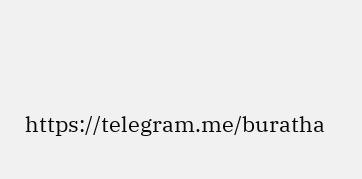https://telegram.me/buratha